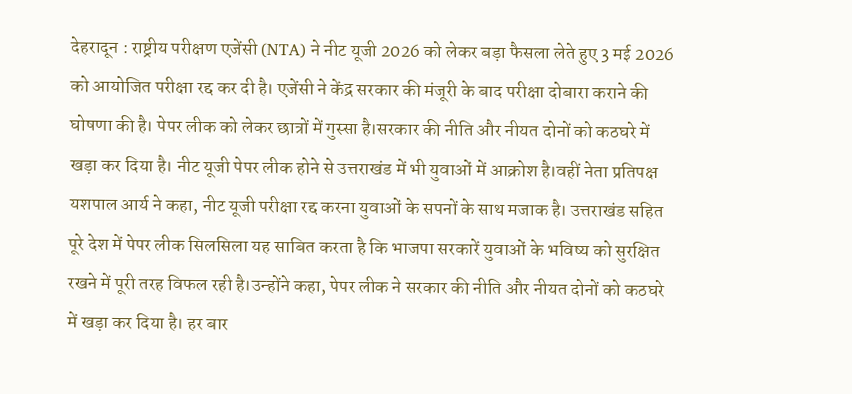देहरादून : राष्ट्रीय परीक्षण एजेंसी (NTA) ने नीट यूजी 2026 को लेकर बड़ा फैसला लेते हुए 3 मई 2026 को आयोजित परीक्षा रद्द कर दी है। एजेंसी ने केंद्र सरकार की मंजूरी के बाद परीक्षा दोबारा कराने की घोषणा की है। पेपर लीक को लेकर छात्रों में गुस्सा है।सरकार की नीति और नीयत दोनों को कठघरे में खड़ा कर दिया है। नीट यूजी पेपर लीक होने से उत्तराखंड में भी युवाओं में आक्रोश है।वहीं नेता प्रतिपक्ष यशपाल आर्य ने कहा, नीट यूजी परीक्षा रद्द करना युवाओं के सपनों के साथ मजाक है। उत्तराखंड सहित पूरे देश में पेपर लीक सिलसिला यह साबित करता है कि भाजपा सरकारें युवाओं के भविष्य को सुरक्षित रखने में पूरी तरह विफल रही है।उन्होंने कहा, पेपर लीक ने सरकार की नीति और नीयत दोनों को कठघरे में खड़ा कर दिया है। हर बार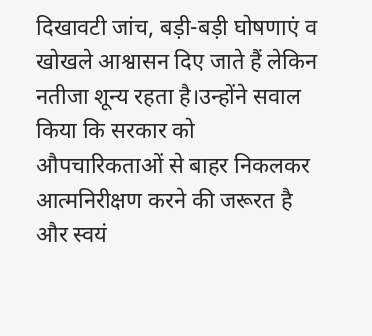दिखावटी जांच, बड़ी-बड़ी घोषणाएं व खोखले आश्वासन दिए जाते हैं लेकिन नतीजा शून्य रहता है।उन्होंने सवाल किया कि सरकार को औपचारिकताओं से बाहर निकलकर आत्मनिरीक्षण करने की जरूरत है और स्वयं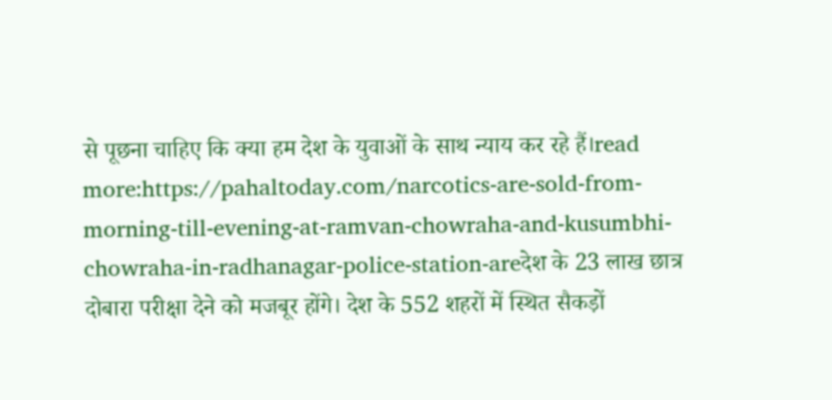से पूछना चाहिए कि क्या हम देश के युवाओं के साथ न्याय कर रहे हैं।read more:https://pahaltoday.com/narcotics-are-sold-from-morning-till-evening-at-ramvan-chowraha-and-kusumbhi-chowraha-in-radhanagar-police-station-areदेश के 23 लाख छात्र दोबारा परीक्षा देने को मजबूर होंगे। देश के 552 शहरों में स्थित सैकड़ों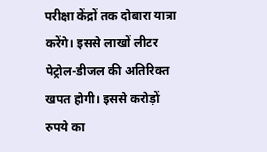परीक्षा केंद्रों तक दोबारा यात्रा करेंगे। इससे लाखों लीटर पेट्रोल-डीजल की अतिरिक्त खपत होगी। इससे करोड़ों रुपये का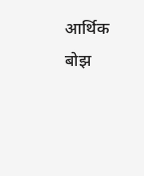आर्थिक बोझ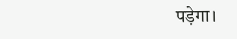पड़ेगा।